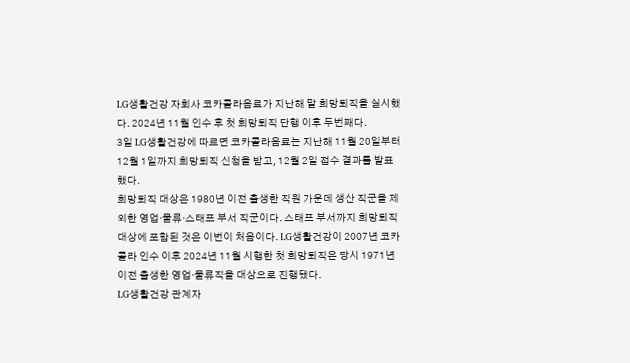LG생활건강 자회사 코카콜라음료가 지난해 말 희망퇴직을 실시했다. 2024년 11월 인수 후 첫 희망퇴직 단행 이후 두번째다.
3일 LG생활건강에 따르면 코카콜라음료는 지난해 11월 20일부터 12월 1일까지 희망퇴직 신청을 받고, 12월 2일 접수 결과를 발표했다.
희망퇴직 대상은 1980년 이전 출생한 직원 가운데 생산 직군을 제외한 영업·물류·스태프 부서 직군이다. 스태프 부서까지 희망퇴직 대상에 포함된 것은 이번이 처음이다. LG생활건강이 2007년 코카콜라 인수 이후 2024년 11월 시행한 첫 희망퇴직은 당시 1971년 이전 출생한 영업·물류직을 대상으로 진행됐다.
LG생활건강 관계자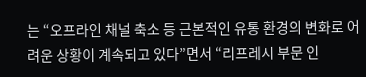는 “오프라인 채널 축소 등 근본적인 유통 환경의 변화로 어려운 상황이 계속되고 있다”면서 “리프레시 부문 인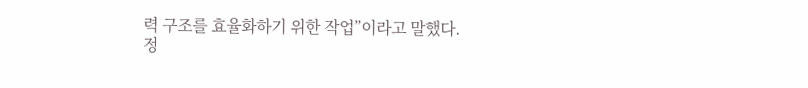력 구조를 효율화하기 위한 작업”이라고 말했다.
정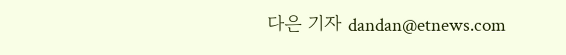다은 기자 dandan@etnews.com